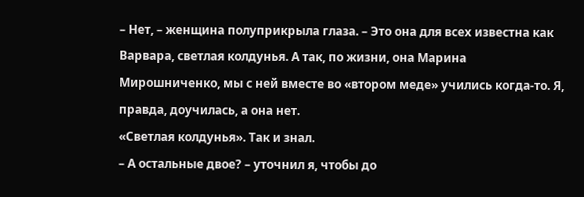– Нет, – женщина полуприкрыла глаза. – Это она для всех известна как Варвара, светлая колдунья. А так, по жизни, она Марина Мирошниченко, мы с ней вместе во «втором меде» учились когда-то. Я, правда, доучилась, а она нет.
«Светлая колдунья». Так и знал.
– А остальные двое? – уточнил я, чтобы до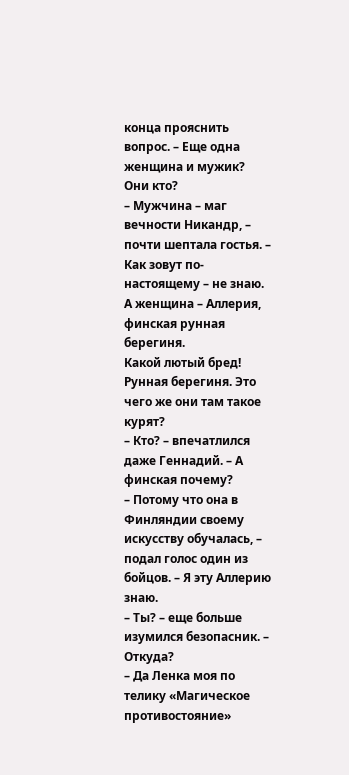конца прояснить вопрос. – Еще одна женщина и мужик? Они кто?
– Мужчина – маг вечности Никандр, – почти шептала гостья. – Как зовут по-настоящему – не знаю. А женщина – Аллерия, финская рунная берегиня.
Какой лютый бред! Рунная берегиня. Это чего же они там такое курят?
– Кто? – впечатлился даже Геннадий. – А финская почему?
– Потому что она в Финляндии своему искусству обучалась, – подал голос один из бойцов. – Я эту Аллерию знаю.
– Ты? – еще больше изумился безопасник. – Откуда?
– Да Ленка моя по телику «Магическое противостояние»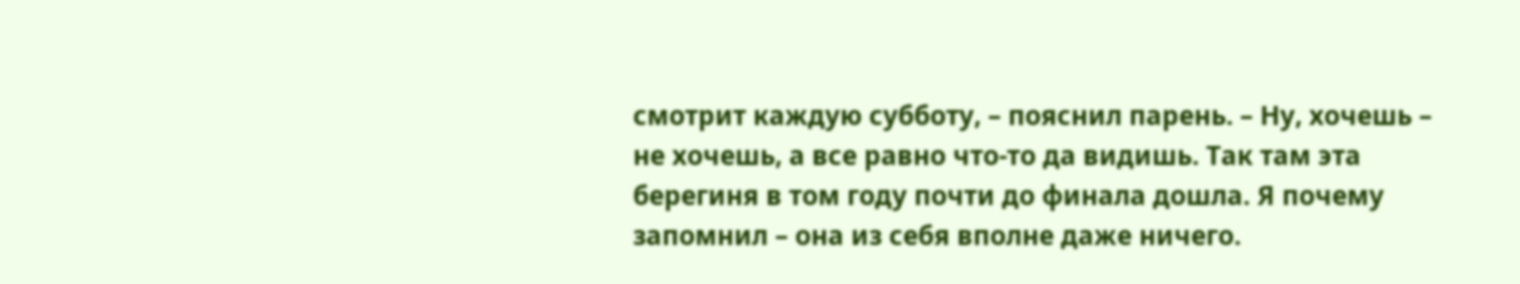смотрит каждую субботу, – пояснил парень. – Ну, хочешь – не хочешь, а все равно что-то да видишь. Так там эта берегиня в том году почти до финала дошла. Я почему запомнил – она из себя вполне даже ничего.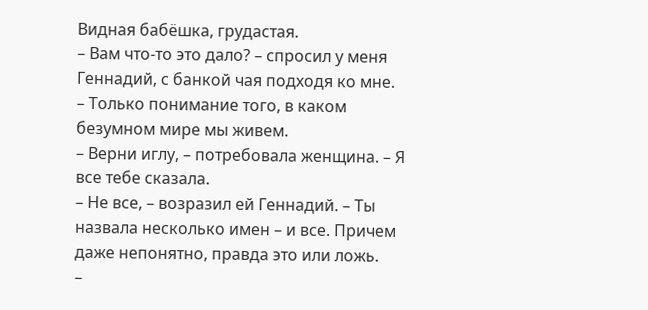Видная бабёшка, грудастая.
– Вам что-то это дало? – спросил у меня Геннадий, с банкой чая подходя ко мне.
– Только понимание того, в каком безумном мире мы живем.
– Верни иглу, – потребовала женщина. – Я все тебе сказала.
– Не все, – возразил ей Геннадий. – Ты назвала несколько имен – и все. Причем даже непонятно, правда это или ложь.
–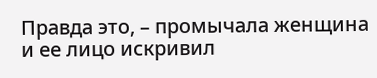Правда это, – промычала женщина и ее лицо искривил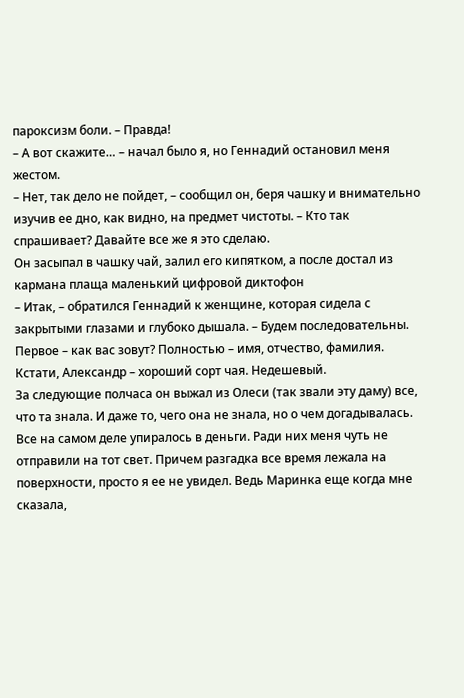пароксизм боли. – Правда!
– А вот скажите… – начал было я, но Геннадий остановил меня жестом.
– Нет, так дело не пойдет, – сообщил он, беря чашку и внимательно изучив ее дно, как видно, на предмет чистоты. – Кто так спрашивает? Давайте все же я это сделаю.
Он засыпал в чашку чай, залил его кипятком, а после достал из кармана плаща маленький цифровой диктофон
– Итак, – обратился Геннадий к женщине, которая сидела с закрытыми глазами и глубоко дышала. – Будем последовательны. Первое – как вас зовут? Полностью – имя, отчество, фамилия. Кстати, Александр – хороший сорт чая. Недешевый.
За следующие полчаса он выжал из Олеси (так звали эту даму) все, что та знала. И даже то, чего она не знала, но о чем догадывалась.
Все на самом деле упиралось в деньги. Ради них меня чуть не отправили на тот свет. Причем разгадка все время лежала на поверхности, просто я ее не увидел. Ведь Маринка еще когда мне сказала,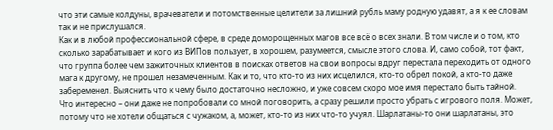что эти самые колдуны, врачеватели и потомственные целители за лишний рубль маму родную удавят, а я к ее словам так и не прислушался.
Как и в любой профессиональной сфере, в среде доморощенных магов все всё о всех знали. В том числе и о том, кто сколько зарабатывает и кого из ВИПов пользует, в хорошем, разумеется, смысле этого слова. И, само собой, тот факт, что группа более чем зажиточных клиентов в поисках ответов на свои вопросы вдруг перестала переходить от одного мага к другому, не прошел незамеченным. Как и то, что кто-то из них исцелился, кто-то обрел покой, а кто-то даже забеременел. Выяснить что к чему было достаточно несложно, и уже совсем скоро мое имя перестало быть тайной.
Что интересно – они даже не попробовали со мной поговорить, а сразу решили просто убрать с игрового поля. Может, потому что не хотели общаться с чужаком, а, может, кто-то из них что-то учуял. Шарлатаны-то они шарлатаны, это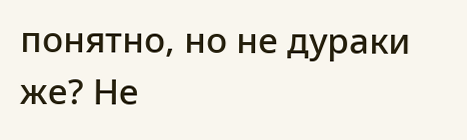понятно, но не дураки же? Не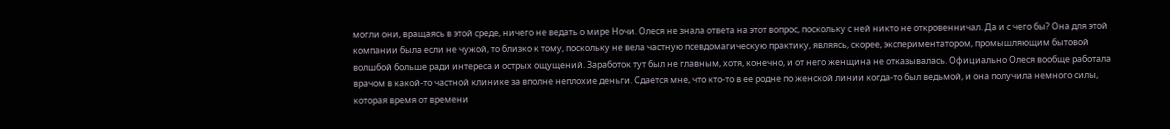могли они, вращаясь в этой среде, ничего не ведать о мире Ночи. Олеся не знала ответа на этот вопрос, поскольку с ней никто не откровенничал. Да и с чего бы? Она для этой компании была если не чужой, то близко к тому, поскольку не вела частную псевдомагическую практику, являясь, скорее, экспериментатором, промышляющим бытовой волшбой больше ради интереса и острых ощущений. Заработок тут был не главным, хотя, конечно, и от него женщина не отказывалась. Официально Олеся вообще работала врачом в какой-то частной клинике за вполне неплохие деньги. Сдается мне, что кто-то в ее родне по женской линии когда-то был ведьмой, и она получила немного силы, которая время от времени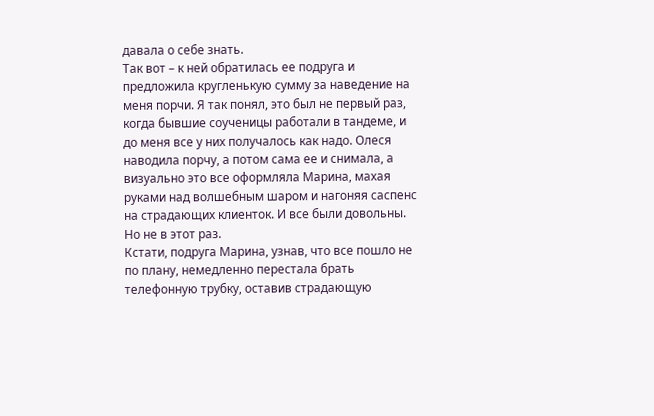давала о себе знать.
Так вот – к ней обратилась ее подруга и предложила кругленькую сумму за наведение на меня порчи. Я так понял, это был не первый раз, когда бывшие соученицы работали в тандеме, и до меня все у них получалось как надо. Олеся наводила порчу, а потом сама ее и снимала, а визуально это все оформляла Марина, махая руками над волшебным шаром и нагоняя саспенс на страдающих клиенток. И все были довольны.
Но не в этот раз.
Кстати, подруга Марина, узнав, что все пошло не по плану, немедленно перестала брать телефонную трубку, оставив страдающую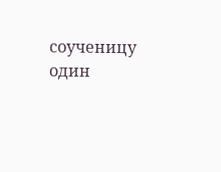соученицу один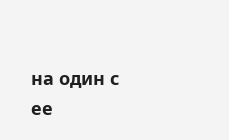на один с ее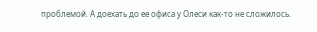проблемой. А доехать до ее офиса у Олеси как-то не сложилось.